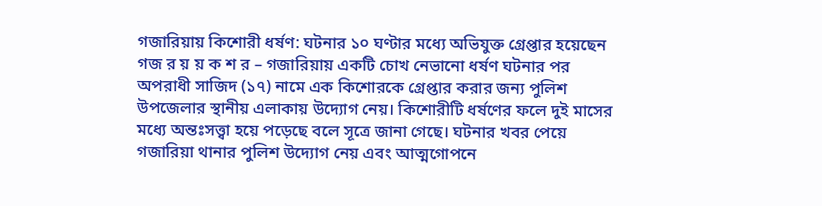গজারিয়ায় কিশোরী ধর্ষণ: ঘটনার ১০ ঘণ্টার মধ্যে অভিযুক্ত গ্রেপ্তার হয়েছেন
গজ র য় য় ক শ র – গজারিয়ায় একটি চোখ নেভানো ধর্ষণ ঘটনার পর অপরাধী সাজিদ (১৭) নামে এক কিশোরকে গ্রেপ্তার করার জন্য পুলিশ উপজেলার স্থানীয় এলাকায় উদ্যোগ নেয়। কিশোরীটি ধর্ষণের ফলে দুই মাসের মধ্যে অন্তঃসত্ত্বা হয়ে পড়েছে বলে সূত্রে জানা গেছে। ঘটনার খবর পেয়ে গজারিয়া থানার পুলিশ উদ্যোগ নেয় এবং আত্মগোপনে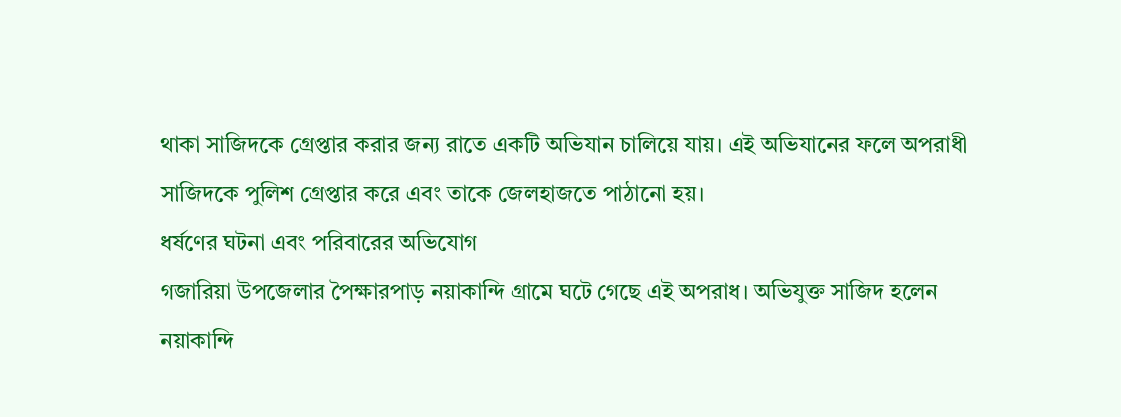থাকা সাজিদকে গ্রেপ্তার করার জন্য রাতে একটি অভিযান চালিয়ে যায়। এই অভিযানের ফলে অপরাধী সাজিদকে পুলিশ গ্রেপ্তার করে এবং তাকে জেলহাজতে পাঠানো হয়।
ধর্ষণের ঘটনা এবং পরিবারের অভিযোগ
গজারিয়া উপজেলার পৈক্ষারপাড় নয়াকান্দি গ্রামে ঘটে গেছে এই অপরাধ। অভিযুক্ত সাজিদ হলেন নয়াকান্দি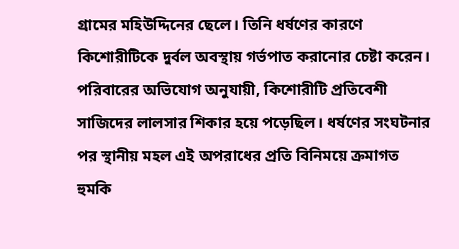গ্রামের মহিউদ্দিনের ছেলে। তিনি ধর্ষণের কারণে কিশোরীটিকে দুর্বল অবস্থায় গর্ভপাত করানোর চেষ্টা করেন। পরিবারের অভিযোগ অনুযায়ী, কিশোরীটি প্রতিবেশী সাজিদের লালসার শিকার হয়ে পড়েছিল। ধর্ষণের সংঘটনার পর স্থানীয় মহল এই অপরাধের প্রতি বিনিময়ে ক্রমাগত হুমকি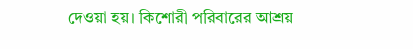দেওয়া হয়। কিশোরী পরিবারের আশ্রয়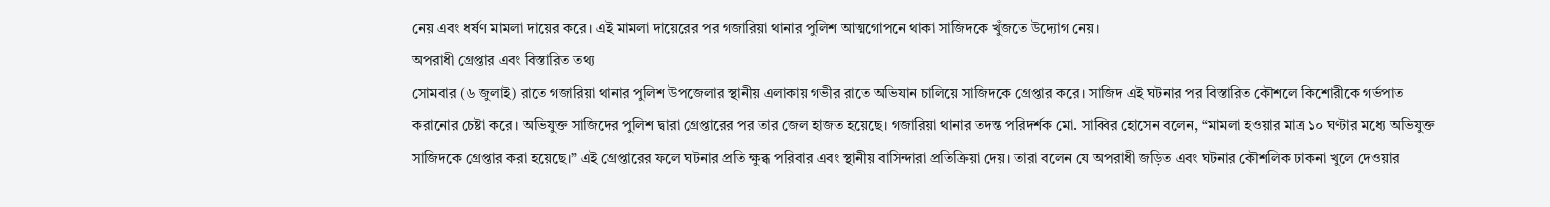নেয় এবং ধর্ষণ মামলা দায়ের করে। এই মামলা দায়েরের পর গজারিয়া থানার পুলিশ আত্মগোপনে থাকা সাজিদকে খুঁজতে উদ্যোগ নেয়।
অপরাধী গ্রেপ্তার এবং বিস্তারিত তথ্য
সোমবার (৬ জুলাই) রাতে গজারিয়া থানার পুলিশ উপজেলার স্থানীয় এলাকায় গভীর রাতে অভিযান চালিয়ে সাজিদকে গ্রেপ্তার করে। সাজিদ এই ঘটনার পর বিস্তারিত কৌশলে কিশোরীকে গর্ভপাত করানোর চেষ্টা করে। অভিযুক্ত সাজিদের পুলিশ দ্বারা গ্রেপ্তারের পর তার জেল হাজত হয়েছে। গজারিয়া থানার তদন্ত পরিদর্শক মো. সাব্বির হোসেন বলেন, “মামলা হওয়ার মাত্র ১০ ঘণ্টার মধ্যে অভিযুক্ত সাজিদকে গ্রেপ্তার করা হয়েছে।” এই গ্রেপ্তারের ফলে ঘটনার প্রতি ক্ষুব্ধ পরিবার এবং স্থানীয় বাসিন্দারা প্রতিক্রিয়া দেয়। তারা বলেন যে অপরাধী জড়িত এবং ঘটনার কৌশলিক ঢাকনা খুলে দেওয়ার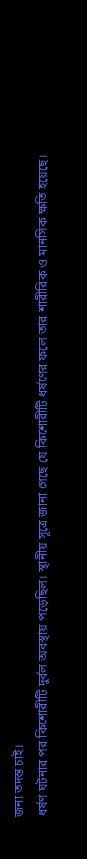জন্য তদন্ত চাই।
ধর্ষণ ঘটনার পর কিশোরীটি দুর্বল অবস্থায় পড়েছিল। স্থানীয় সূত্রে জানা গেছে যে কিশোরীটি ধর্ষণের ফলে তার শারীরিক ও মানসিক ক্ষতি হয়েছে।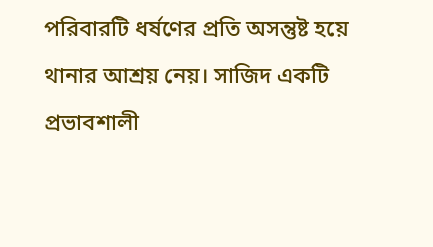পরিবারটি ধর্ষণের প্রতি অসন্তুষ্ট হয়ে থানার আশ্রয় নেয়। সাজিদ একটি প্রভাবশালী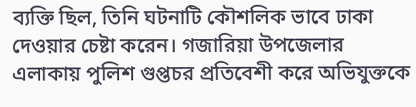ব্যক্তি ছিল, তিনি ঘটনাটি কৌশলিক ভাবে ঢাকা দেওয়ার চেষ্টা করেন। গজারিয়া উপজেলার এলাকায় পুলিশ গুপ্তচর প্রতিবেশী করে অভিযুক্তকে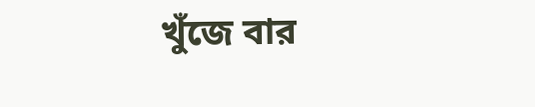খুঁজে বার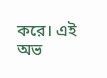করে। এই অভ